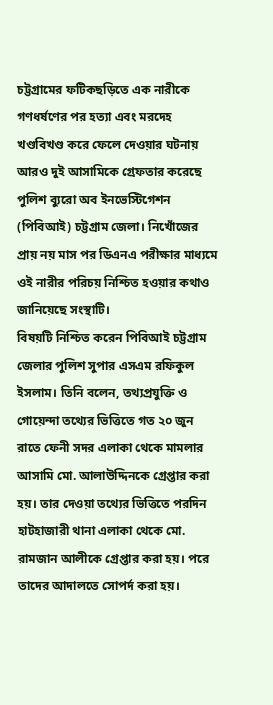চট্টগ্রামের ফটিকছড়িতে এক নারীকে গণধর্ষণের পর হত্যা এবং মরদেহ খণ্ডবিখণ্ড করে ফেলে দেওয়ার ঘটনায় আরও দুই আসামিকে গ্রেফতার করেছে পুলিশ ব্যুরো অব ইনভেস্টিগেশন (পিবিআই) চট্টগ্রাম জেলা। নিখোঁজের প্রায় নয় মাস পর ডিএনএ পরীক্ষার মাধ্যমে ওই নারীর পরিচয় নিশ্চিত হওয়ার কথাও জানিয়েছে সংস্থাটি।
বিষয়টি নিশ্চিত করেন পিবিআই চট্টগ্রাম জেলার পুলিশ সুপার এসএম রফিকুল ইসলাম। তিনি বলেন, তথ্যপ্রযুক্তি ও গোয়েন্দা তথ্যের ভিত্তিতে গত ২০ জুন রাতে ফেনী সদর এলাকা থেকে মামলার আসামি মো. আলাউদ্দিনকে গ্রেপ্তার করা হয়। তার দেওয়া তথ্যের ভিত্তিতে পরদিন হাটহাজারী থানা এলাকা থেকে মো. রামজান আলীকে গ্রেপ্তার করা হয়। পরে তাদের আদালতে সোপর্দ করা হয়।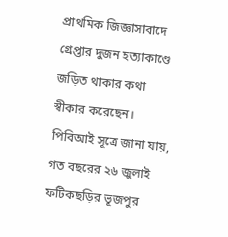প্রাথমিক জিজ্ঞাসাবাদে গ্রেপ্তার দুজন হত্যাকাণ্ডে জড়িত থাকার কথা স্বীকার করেছেন।
পিবিআই সূত্রে জানা যায়, গত বছরের ২৬ জুলাই ফটিকছড়ির ভূজপুর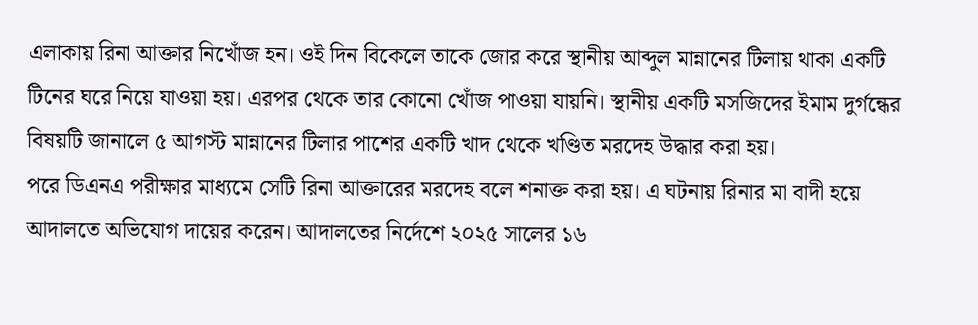এলাকায় রিনা আক্তার নিখোঁজ হন। ওই দিন বিকেলে তাকে জোর করে স্থানীয় আব্দুল মান্নানের টিলায় থাকা একটি টিনের ঘরে নিয়ে যাওয়া হয়। এরপর থেকে তার কোনো খোঁজ পাওয়া যায়নি। স্থানীয় একটি মসজিদের ইমাম দুর্গন্ধের বিষয়টি জানালে ৫ আগস্ট মান্নানের টিলার পাশের একটি খাদ থেকে খণ্ডিত মরদেহ উদ্ধার করা হয়।
পরে ডিএনএ পরীক্ষার মাধ্যমে সেটি রিনা আক্তারের মরদেহ বলে শনাক্ত করা হয়। এ ঘটনায় রিনার মা বাদী হয়ে আদালতে অভিযোগ দায়ের করেন। আদালতের নির্দেশে ২০২৫ সালের ১৬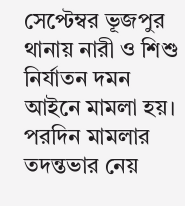সেপ্টেম্বর ভূজপুর থানায় নারী ও শিশু নির্যাতন দমন আইনে মামলা হয়। পরদিন মামলার তদন্তভার নেয়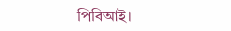পিবিআই।